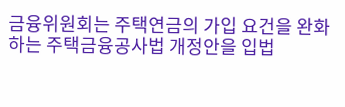금융위원회는 주택연금의 가입 요건을 완화하는 주택금융공사법 개정안을 입법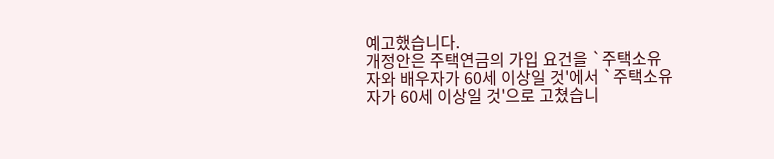예고했습니다.
개정안은 주택연금의 가입 요건을 `주택소유자와 배우자가 60세 이상일 것'에서 `주택소유자가 60세 이상일 것'으로 고쳤습니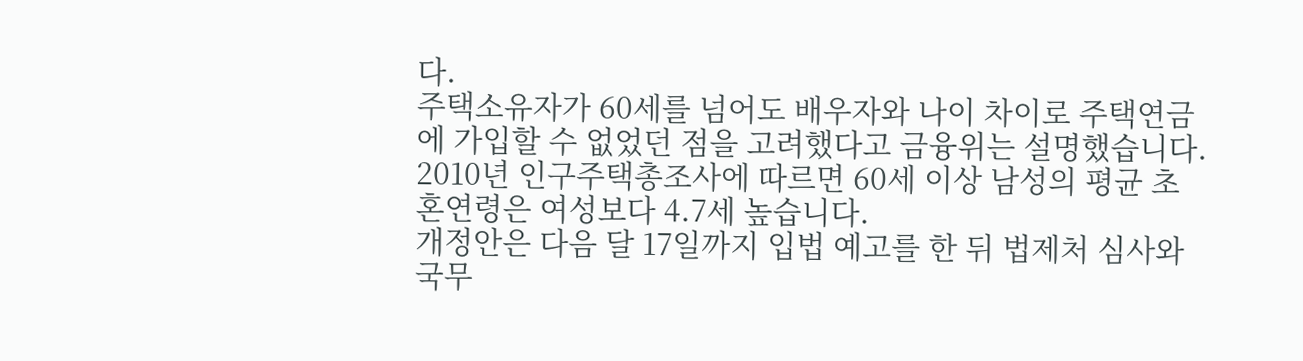다.
주택소유자가 60세를 넘어도 배우자와 나이 차이로 주택연금에 가입할 수 없었던 점을 고려했다고 금융위는 설명했습니다.
2010년 인구주택총조사에 따르면 60세 이상 남성의 평균 초혼연령은 여성보다 4.7세 높습니다.
개정안은 다음 달 17일까지 입법 예고를 한 뒤 법제처 심사와 국무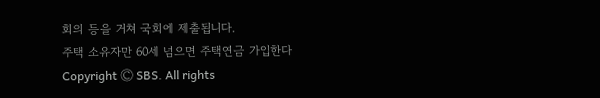회의 등을 거쳐 국회에 제출됩니다.
주택 소유자만 60세 넘으면 주택연금 가입한다
Copyright Ⓒ SBS. All rights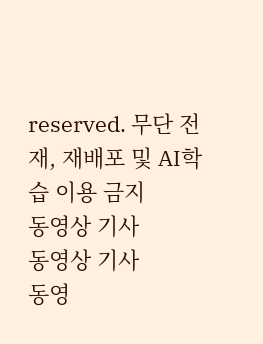reserved. 무단 전재, 재배포 및 AI학습 이용 금지
동영상 기사
동영상 기사
동영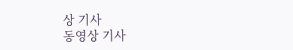상 기사
동영상 기사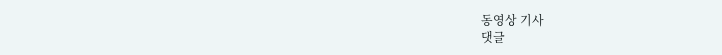동영상 기사
댓글